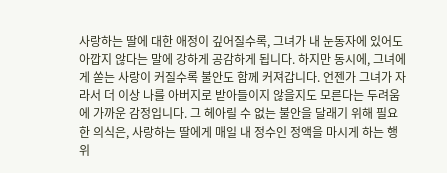사랑하는 딸에 대한 애정이 깊어질수록, 그녀가 내 눈동자에 있어도 아깝지 않다는 말에 강하게 공감하게 됩니다. 하지만 동시에, 그녀에게 쏟는 사랑이 커질수록 불안도 함께 커져갑니다. 언젠가 그녀가 자라서 더 이상 나를 아버지로 받아들이지 않을지도 모른다는 두려움에 가까운 감정입니다. 그 헤아릴 수 없는 불안을 달래기 위해 필요한 의식은, 사랑하는 딸에게 매일 내 정수인 정액을 마시게 하는 행위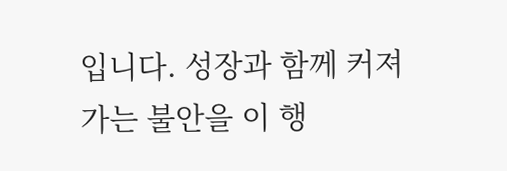입니다. 성장과 함께 커져가는 불안을 이 행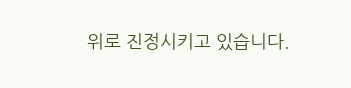위로 진정시키고 있습니다.